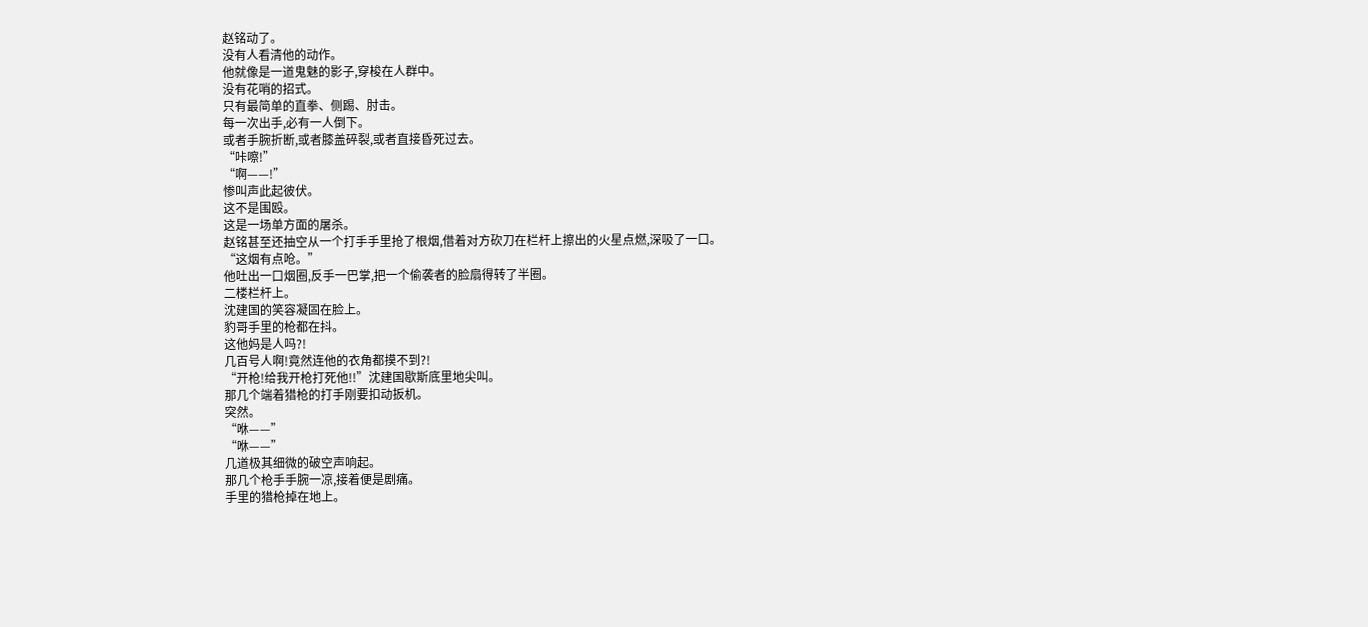赵铭动了。
没有人看清他的动作。
他就像是一道鬼魅的影子,穿梭在人群中。
没有花哨的招式。
只有最简单的直拳、侧踢、肘击。
每一次出手,必有一人倒下。
或者手腕折断,或者膝盖碎裂,或者直接昏死过去。
“咔嚓!”
“啊——!”
惨叫声此起彼伏。
这不是围殴。
这是一场单方面的屠杀。
赵铭甚至还抽空从一个打手手里抢了根烟,借着对方砍刀在栏杆上擦出的火星点燃,深吸了一口。
“这烟有点呛。”
他吐出一口烟圈,反手一巴掌,把一个偷袭者的脸扇得转了半圈。
二楼栏杆上。
沈建国的笑容凝固在脸上。
豹哥手里的枪都在抖。
这他妈是人吗?!
几百号人啊!竟然连他的衣角都摸不到?!
“开枪!给我开枪打死他!!”沈建国歇斯底里地尖叫。
那几个端着猎枪的打手刚要扣动扳机。
突然。
“咻——”
“咻——”
几道极其细微的破空声响起。
那几个枪手手腕一凉,接着便是剧痛。
手里的猎枪掉在地上。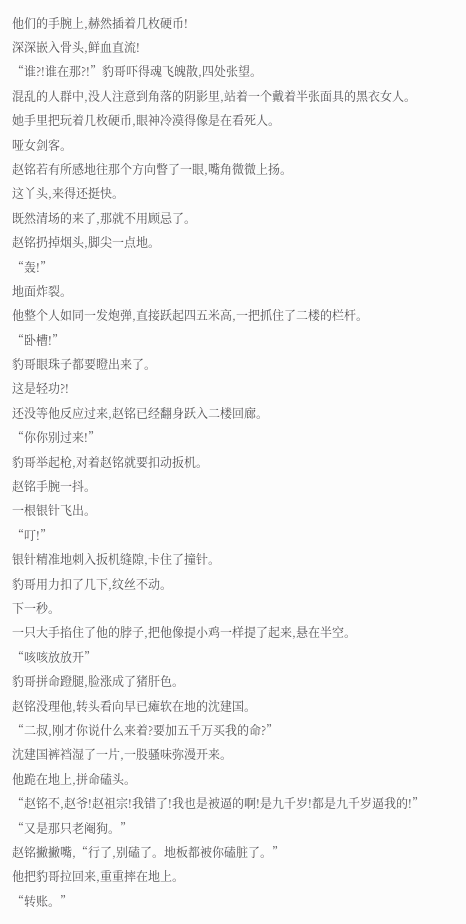他们的手腕上,赫然插着几枚硬币!
深深嵌入骨头,鲜血直流!
“谁?!谁在那?!”豹哥吓得魂飞魄散,四处张望。
混乱的人群中,没人注意到角落的阴影里,站着一个戴着半张面具的黑衣女人。
她手里把玩着几枚硬币,眼神冷漠得像是在看死人。
哑女剑客。
赵铭若有所感地往那个方向瞥了一眼,嘴角微微上扬。
这丫头,来得还挺快。
既然清场的来了,那就不用顾忌了。
赵铭扔掉烟头,脚尖一点地。
“轰!”
地面炸裂。
他整个人如同一发炮弹,直接跃起四五米高,一把抓住了二楼的栏杆。
“卧槽!”
豹哥眼珠子都要瞪出来了。
这是轻功?!
还没等他反应过来,赵铭已经翻身跃入二楼回廊。
“你你别过来!”
豹哥举起枪,对着赵铭就要扣动扳机。
赵铭手腕一抖。
一根银针飞出。
“叮!”
银针精准地刺入扳机缝隙,卡住了撞针。
豹哥用力扣了几下,纹丝不动。
下一秒。
一只大手掐住了他的脖子,把他像提小鸡一样提了起来,悬在半空。
“咳咳放放开”
豹哥拼命蹬腿,脸涨成了猪肝色。
赵铭没理他,转头看向早已瘫软在地的沈建国。
“二叔,刚才你说什么来着?要加五千万买我的命?”
沈建国裤裆湿了一片,一股骚味弥漫开来。
他跪在地上,拼命磕头。
“赵铭不,赵爷!赵祖宗!我错了!我也是被逼的啊!是九千岁!都是九千岁逼我的!”
“又是那只老阉狗。”
赵铭撇撇嘴,“行了,别磕了。地板都被你磕脏了。”
他把豹哥拉回来,重重摔在地上。
“转账。”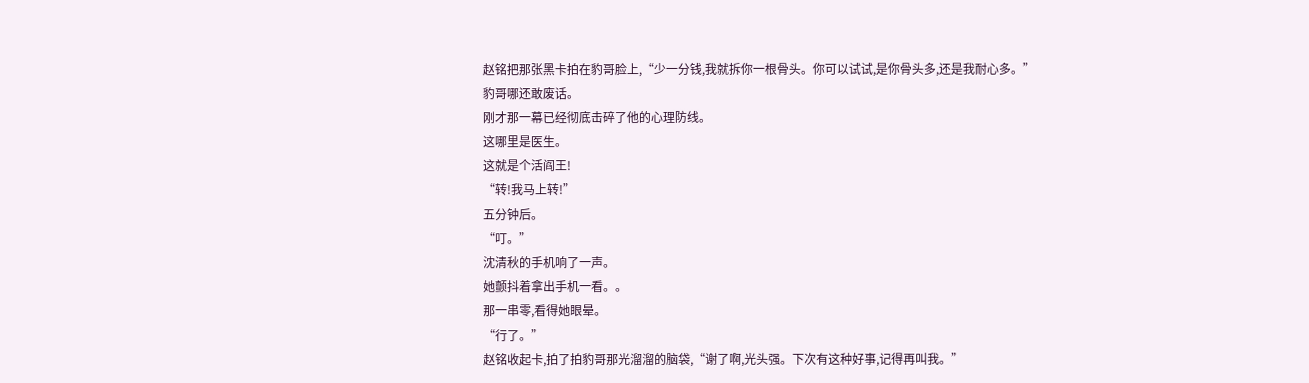赵铭把那张黑卡拍在豹哥脸上,“少一分钱,我就拆你一根骨头。你可以试试,是你骨头多,还是我耐心多。”
豹哥哪还敢废话。
刚才那一幕已经彻底击碎了他的心理防线。
这哪里是医生。
这就是个活阎王!
“转!我马上转!”
五分钟后。
“叮。”
沈清秋的手机响了一声。
她颤抖着拿出手机一看。。
那一串零,看得她眼晕。
“行了。”
赵铭收起卡,拍了拍豹哥那光溜溜的脑袋,“谢了啊,光头强。下次有这种好事,记得再叫我。”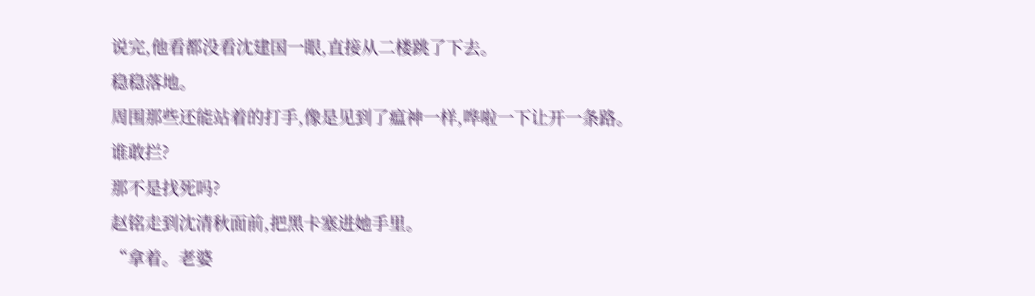说完,他看都没看沈建国一眼,直接从二楼跳了下去。
稳稳落地。
周围那些还能站着的打手,像是见到了瘟神一样,哗啦一下让开一条路。
谁敢拦?
那不是找死吗?
赵铭走到沈清秋面前,把黑卡塞进她手里。
“拿着。老婆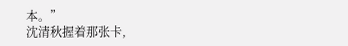本。”
沈清秋握着那张卡,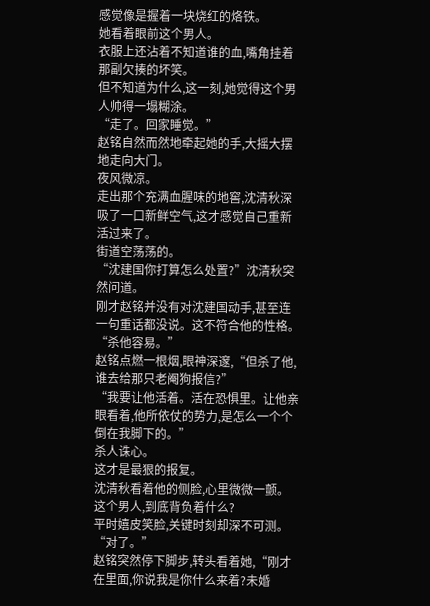感觉像是握着一块烧红的烙铁。
她看着眼前这个男人。
衣服上还沾着不知道谁的血,嘴角挂着那副欠揍的坏笑。
但不知道为什么,这一刻,她觉得这个男人帅得一塌糊涂。
“走了。回家睡觉。”
赵铭自然而然地牵起她的手,大摇大摆地走向大门。
夜风微凉。
走出那个充满血腥味的地窖,沈清秋深吸了一口新鲜空气,这才感觉自己重新活过来了。
街道空荡荡的。
“沈建国你打算怎么处置?”沈清秋突然问道。
刚才赵铭并没有对沈建国动手,甚至连一句重话都没说。这不符合他的性格。
“杀他容易。”
赵铭点燃一根烟,眼神深邃,“但杀了他,谁去给那只老阉狗报信?”
“我要让他活着。活在恐惧里。让他亲眼看着,他所依仗的势力,是怎么一个个倒在我脚下的。”
杀人诛心。
这才是最狠的报复。
沈清秋看着他的侧脸,心里微微一颤。
这个男人,到底背负着什么?
平时嬉皮笑脸,关键时刻却深不可测。
“对了。”
赵铭突然停下脚步,转头看着她,“刚才在里面,你说我是你什么来着?未婚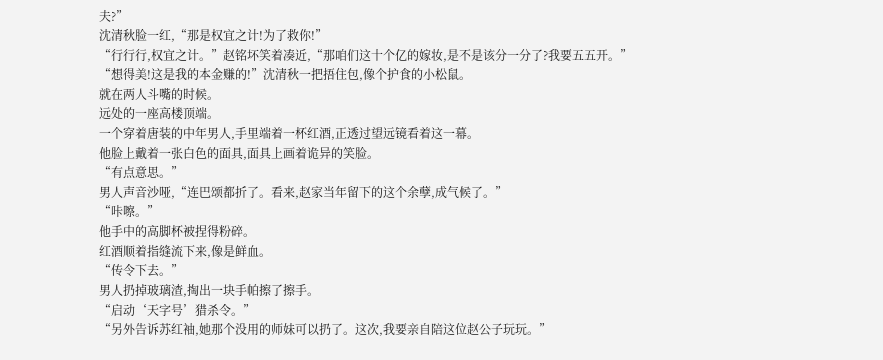夫?”
沈清秋脸一红,“那是权宜之计!为了救你!”
“行行行,权宜之计。”赵铭坏笑着凑近,“那咱们这十个亿的嫁妆,是不是该分一分了?我要五五开。”
“想得美!这是我的本金赚的!”沈清秋一把捂住包,像个护食的小松鼠。
就在两人斗嘴的时候。
远处的一座高楼顶端。
一个穿着唐装的中年男人,手里端着一杯红酒,正透过望远镜看着这一幕。
他脸上戴着一张白色的面具,面具上画着诡异的笑脸。
“有点意思。”
男人声音沙哑,“连巴颂都折了。看来,赵家当年留下的这个余孽,成气候了。”
“咔嚓。”
他手中的高脚杯被捏得粉碎。
红酒顺着指缝流下来,像是鲜血。
“传令下去。”
男人扔掉玻璃渣,掏出一块手帕擦了擦手。
“启动‘天字号’猎杀令。”
“另外告诉苏红袖,她那个没用的师妹可以扔了。这次,我要亲自陪这位赵公子玩玩。”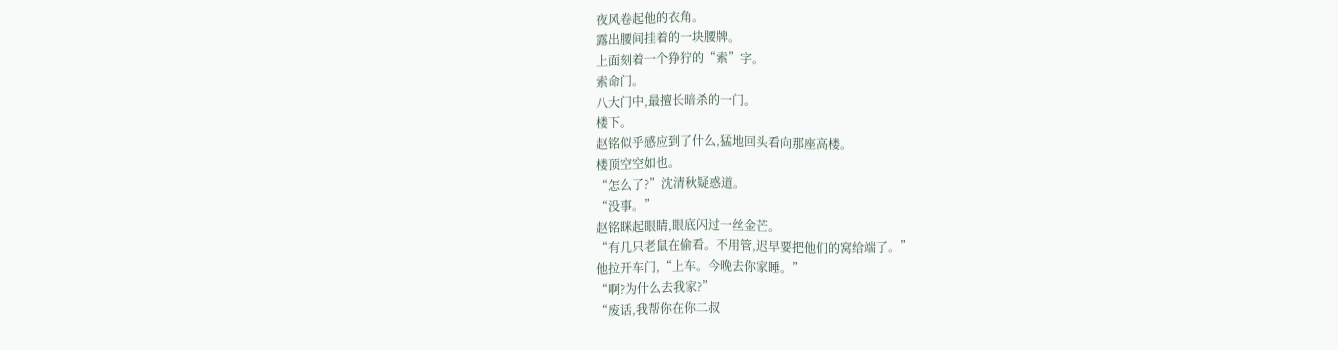夜风卷起他的衣角。
露出腰间挂着的一块腰牌。
上面刻着一个狰狞的“索”字。
索命门。
八大门中,最擅长暗杀的一门。
楼下。
赵铭似乎感应到了什么,猛地回头看向那座高楼。
楼顶空空如也。
“怎么了?”沈清秋疑惑道。
“没事。”
赵铭眯起眼睛,眼底闪过一丝金芒。
“有几只老鼠在偷看。不用管,迟早要把他们的窝给端了。”
他拉开车门,“上车。今晚去你家睡。”
“啊?为什么去我家?”
“废话,我帮你在你二叔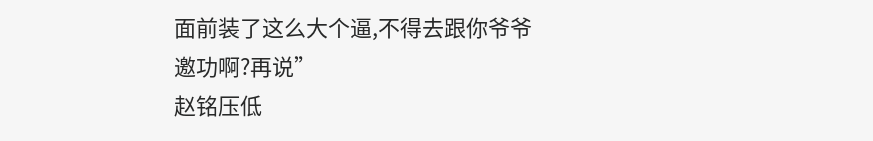面前装了这么大个逼,不得去跟你爷爷邀功啊?再说”
赵铭压低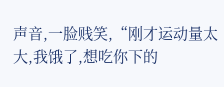声音,一脸贱笑,“刚才运动量太大,我饿了,想吃你下的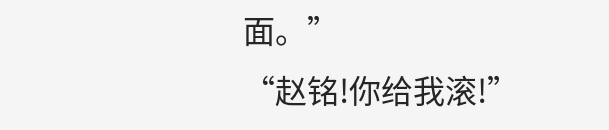面。”
“赵铭!你给我滚!”